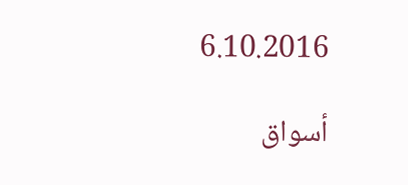6.10.2016

أسواق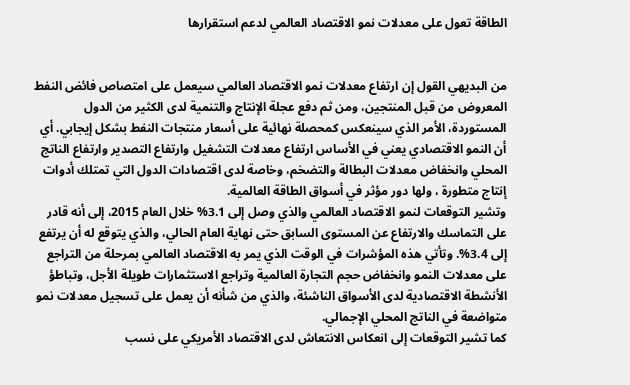الطاقة تعول على معدلات نمو الاقتصاد العالمي لدعم استقرارها


من البديهي القول إن ارتفاع معدلات نمو الاقتصاد العالمي سيعمل على امتصاص فائض النفط المعروض من قبل المنتجين، ومن ثم دفع عجلة الإنتاج والتنمية لدى الكثير من الدول المستوردة، الأمر الذي سينعكس كمحصلة نهائية على أسعار منتجات النفط بشكل إيجابي. أي أن النمو الاقتصادي يعني في الأساس ارتفاع معدلات التشغيل وارتفاع التصدير وارتفاع الناتج المحلي وانخفاض معدلات البطالة والتضخم، وخاصة لدى اقتصادات الدول التي تمتلك أدوات إنتاج متطورة ، ولها دور مؤثر في أسواق الطاقة العالمية.
وتشير التوقعات لنمو الاقتصاد العالمي والذي وصل إلى 3.1% خلال العام 2015، إلى أنه قادر على التماسك والارتفاع عن المستوى السابق حتى نهاية العام الحالي، والذي يتوقع له أن يرتفع إلى 3.4%. وتأتي هذه المؤشرات في الوقت الذي يمر به الاقتصاد العالمي بمرحلة من التراجع على معدلات النمو وانخفاض حجم التجارة العالمية وتراجع الاستثمارات طويلة الأجل، وتباطؤ الأنشطة الاقتصادية لدى الأسواق الناشئة، والذي من شأنه أن يعمل على تسجيل معدلات نمو متواضعة في الناتج المحلي الإجمالي.
كما تشير التوقعات إلى انعكاس الانتعاش لدى الاقتصاد الأمريكي على نسب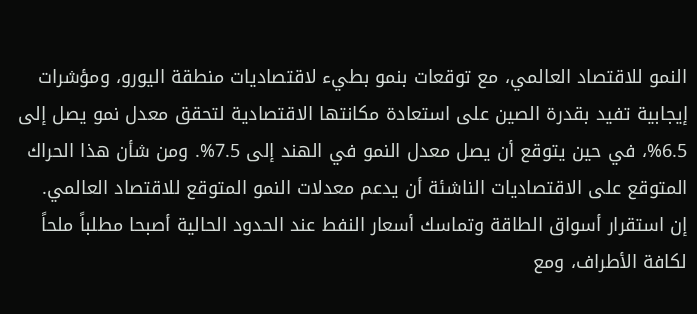النمو للاقتصاد العالمي، مع توقعات بنمو بطيء لاقتصاديات منطقة اليورو، ومؤشرات إيجابية تفيد بقدرة الصين على استعادة مكانتها الاقتصادية لتحقق معدل نمو يصل إلى 6.5%، في حين يتوقع أن يصل معدل النمو في الهند إلى 7.5%. ومن شأن هذا الحراك المتوقع على الاقتصاديات الناشئة أن يدعم معدلات النمو المتوقع للاقتصاد العالمي.
إن استقرار أسواق الطاقة وتماسك أسعار النفط عند الحدود الحالية أصبحا مطلباً ملحاً لكافة الأطراف، ومع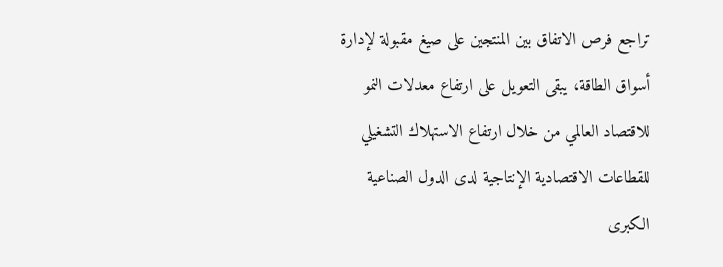تراجع فرص الاتفاق بين المنتجين على صيغ مقبولة لإدارة أسواق الطاقة، يبقى التعويل على ارتفاع معدلات النمو للاقتصاد العالمي من خلال ارتفاع الاستهلاك التشغيلي للقطاعات الاقتصادية الإنتاجية لدى الدول الصناعية الكبرى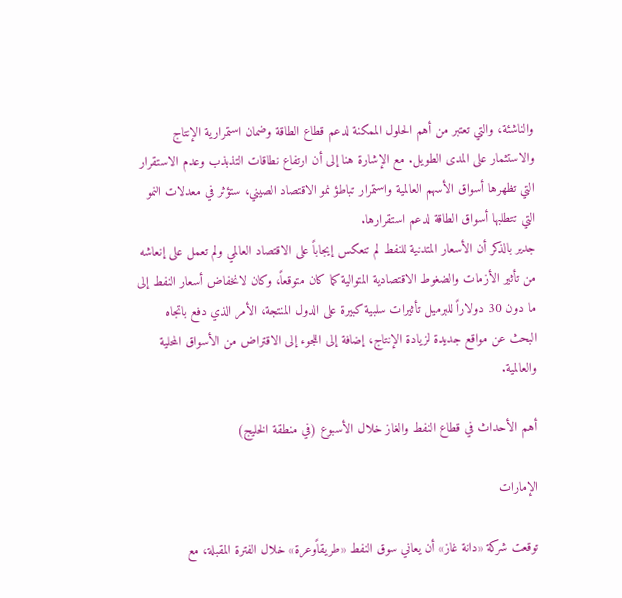والناشئة، والتي تعتبر من أهم الحلول الممكنة لدعم قطاع الطاقة وضمان استمرارية الإنتاج والاستثمار على المدى الطويل. مع الإشارة هنا إلى أن ارتفاع نطاقات التذبذب وعدم الاستقرار التي تظهرها أسواق الأسهم العالمية واستمرار تباطؤ نمو الاقتصاد الصيني، ستؤثر في معدلات النمو التي تتطلبها أسواق الطاقة لدعم استقرارها.
جدير بالذكر أن الأسعار المتدنية للنفط لم تنعكس إيجاباً على الاقتصاد العالمي ولم تعمل على إنعاشه من تأثير الأزمات والضغوط الاقتصادية المتوالية كما كان متوقعاً، وكان لانخفاض أسعار النفط إلى ما دون 30 دولاراً للبرميل تأثيرات سلبية كبيرة على الدول المنتجة، الأمر الذي دفع باتجاه البحث عن مواقع جديدة لزيادة الإنتاج، إضافة إلى اللجوء إلى الاقتراض من الأسواق المحلية والعالمية.

أهم الأحداث في قطاع النفط والغاز خلال الأسبوع (في منطقة الخليج)

الإمارات

توقعت شركة «دانة غاز» أن يعاني سوق النفط «طريقاًوعرة» خلال الفترة المقبلة، مع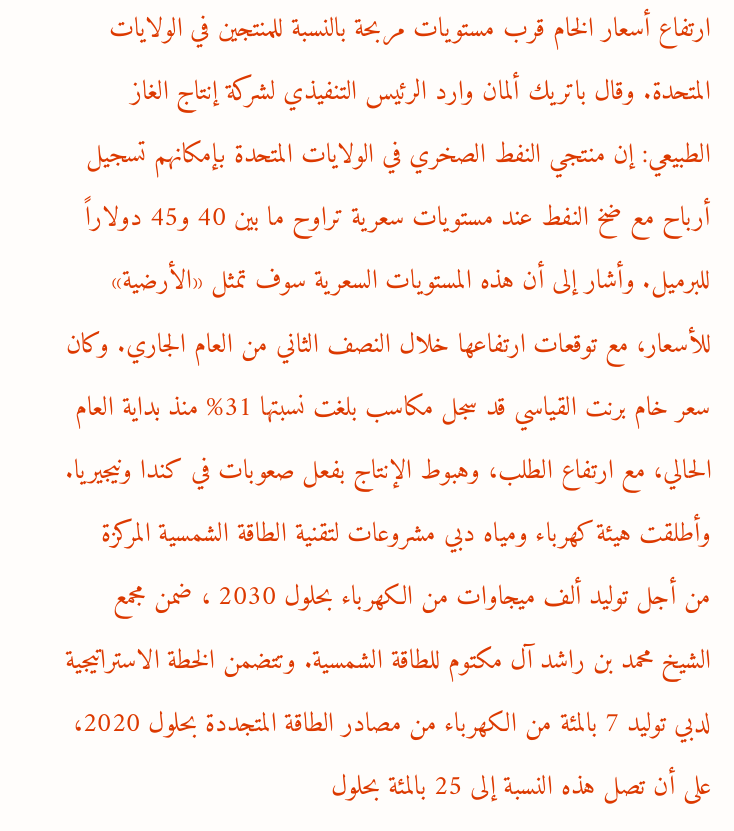ارتفاع أسعار الخام قرب مستويات مربحة بالنسبة للمنتجين في الولايات المتحدة. وقال باتريك ألمان وارد الرئيس التنفيذي لشركة إنتاج الغاز الطبيعي: إن منتجي النفط الصخري في الولايات المتحدة بإمكانهم تسجيل أرباح مع ضخ النفط عند مستويات سعرية تراوح ما بين 40 و45 دولاراً للبرميل. وأشار إلى أن هذه المستويات السعرية سوف تمثل «الأرضية» للأسعار، مع توقعات ارتفاعها خلال النصف الثاني من العام الجاري. وكان سعر خام برنت القياسي قد سجل مكاسب بلغت نسبتها 31% منذ بداية العام الحالي، مع ارتفاع الطلب، وهبوط الإنتاج بفعل صعوبات في كندا ونيجيريا.
وأطلقت هيئة كهرباء ومياه دبي مشروعات لتقنية الطاقة الشمسية المركزة من أجل توليد ألف ميجاوات من الكهرباء بحلول 2030 ، ضمن مجمع الشيخ محمد بن راشد آل مكتوم للطاقة الشمسية. وتتضمن الخطة الاستراتيجية لدبي توليد 7 بالمئة من الكهرباء من مصادر الطاقة المتجددة بحلول 2020، على أن تصل هذه النسبة إلى 25 بالمئة بحلول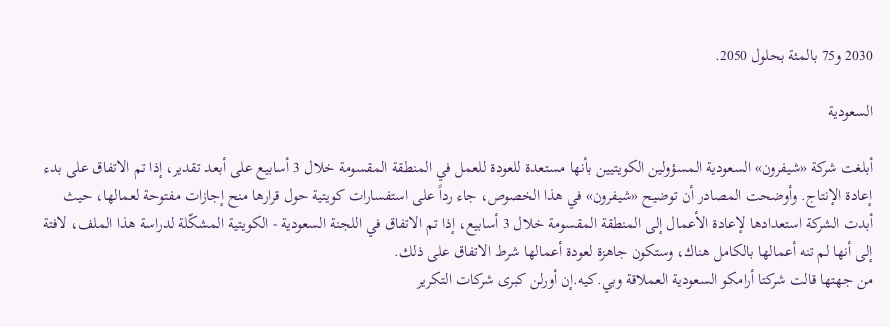2030 و75 بالمئة بحلول 2050.

السعودية

أبلغت شركة «شيفرون» السعودية المسؤولين الكويتيين بأنها مستعدة للعودة للعمل في المنطقة المقسومة خلال 3 أسابيع على أبعد تقدير، إذا تم الاتفاق على بدء إعادة الإنتاج. وأوضحت المصادر أن توضيح «شيفرون» في هذا الخصوص، جاء رداً على استفسارات كويتية حول قرارها منح إجازات مفتوحة لعمالها، حيث أبدت الشركة استعدادها لإعادة الأعمال إلى المنطقة المقسومة خلال 3 أسابيع، إذا تم الاتفاق في اللجنة السعودية - الكويتية المشكّلة لدراسة هذا الملف، لافتة إلى أنها لم تنه أعمالها بالكامل هناك، وستكون جاهزة لعودة أعمالها شرط الاتفاق على ذلك.
من جهتها قالت شركتا أرامكو السعودية العملاقة وبي.كيه.إن أورلن كبرى شركات التكرير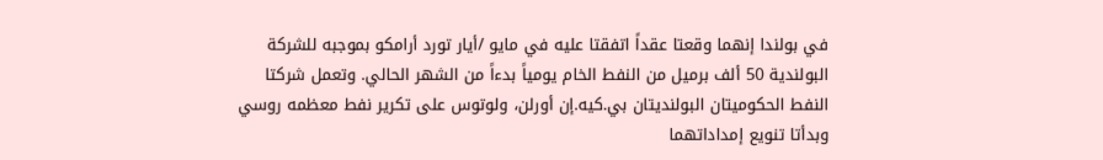في بولندا إنهما وقعتا عقداً اتفقتا عليه في مايو /أيار تورد أرامكو بموجبه للشركة البولندية 50 ألف برميل من النفط الخام يومياً بدءاً من الشهر الحالي. وتعمل شركتا النفط الحكوميتان البولنديتان بي.كيه.إن أورلن، ولوتوس على تكرير نفط معظمه روسي وبدأتا تنويع إمداداتهما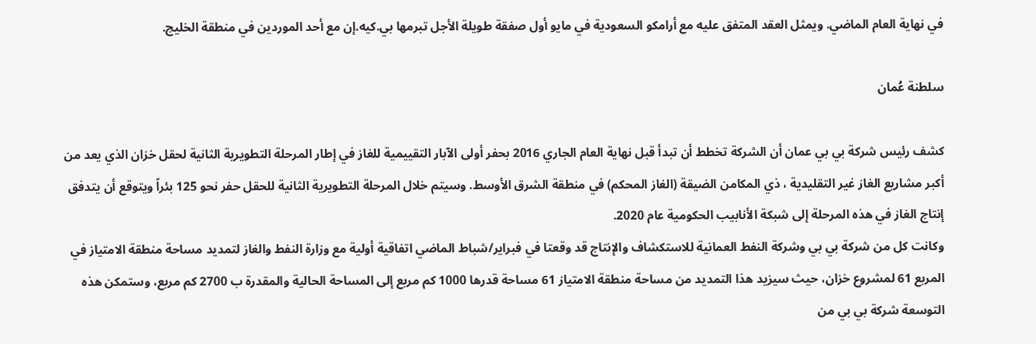في نهاية العام الماضي. ويمثل العقد المتفق عليه مع أرامكو السعودية في مايو أول صفقة طويلة الأجل تبرمها بي.كيه.إن مع أحد الموردين في منطقة الخليج.

سلطنة عُمان

كشف رئيس شركة بي بي عمان أن الشركة تخطط أن تبدأ قبل نهاية العام الجاري 2016 بحفر أولى الآبار التقييمية للغاز في إطار المرحلة التطويرية الثانية لحقل خزان الذي يعد من أكبر مشاريع الغاز غير التقليدية ، ذي المكامن الضيقة (الغاز المحكم) في منطقة الشرق الأوسط. وسيتم خلال المرحلة التطويرية الثانية للحقل حفر نحو 125 بئراً ويتوقع أن يتدفق إنتاج الغاز في هذه المرحلة إلى شبكة الأنابيب الحكومية عام 2020.
وكانت كل من شركة بي بي وشركة النفط العمانية للاستكشاف والإنتاج قد وقعتا في فبراير/شباط الماضي اتفاقية أولية مع وزارة النفط والغاز لتمديد مساحة منطقة الامتياز في المربع 61 لمشروع خزان، حيث سيزيد هذا التمديد من مساحة منطقة الامتياز 61 مساحة قدرها 1000 كم مربع إلى المساحة الحالية والمقدرة ب 2700 كم مربع، وستمكن هذه التوسعة شركة بي بي من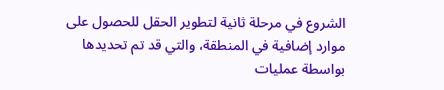الشروع في مرحلة ثانية لتطوير الحقل للحصول على موارد إضافية في المنطقة، والتي قد تم تحديدها بواسطة عمليات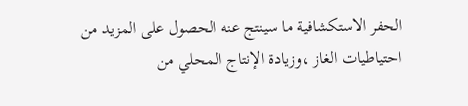الحفر الاستكشافية ما سينتج عنه الحصول على المزيد من احتياطيات الغاز ،وزيادة الإنتاج المحلي من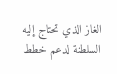الغاز الذي تحتاج إليه السلطنة لدعم خطط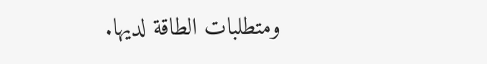ومتطلبات الطاقة لديها.